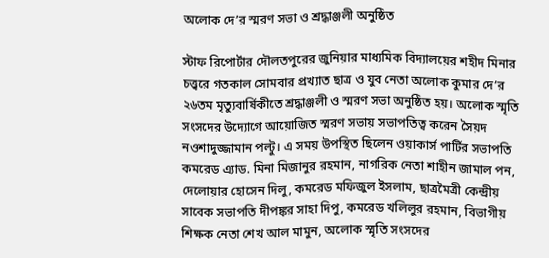অলোক দে’র স্মরণ সভা ও শ্রদ্ধাঞ্জলী অনুষ্ঠিত

স্টাফ রিপোর্টার দৌলতপুরের জুনিয়ার মাধ্যমিক বিদ্যালয়ের শহীদ মিনার চত্ত্বরে গতকাল সোমবার প্রখ্যাত ছাত্র ও যুব নেতা অলোক কুমার দে’র ২৬তম মৃত্যুবার্ষিকীতে শ্রদ্ধাঞ্জলী ও স্মরণ সভা অনুষ্ঠিত হয়। অলোক স্মৃতি সংসদের উদ্যোগে আয়োজিত স্মরণ সভায় সভাপতিত্ব করেন সৈয়দ নওশাদুজ্জামান পল্টু। এ সময় উপস্থিত ছিলেন ওয়াকার্স পার্টির সভাপতি কমরেড এ্যাড. মিনা মিজানুর রহমান, নাগরিক নেতা শাহীন জামাল পন, দেলোয়ার হোসেন দিলু, কমরেড মফিজুল ইসলাম, ছাত্রমৈত্রী কেন্দ্রীয় সাবেক সভাপতি দীপঙ্কর সাহা দিপু, কমরেড খলিলুর রহমান, বিভাগীয় শিক্ষক নেতা শেখ আল মামুন, অলোক স্মৃতি সংসদের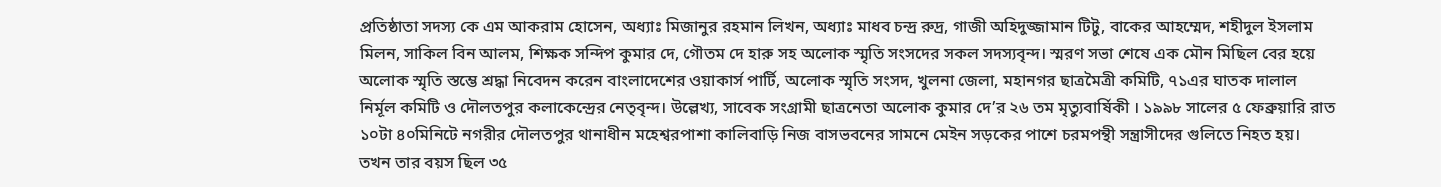প্রতিষ্ঠাতা সদস্য কে এম আকরাম হোসেন, অধ্যাঃ মিজানুর রহমান লিখন, অধ্যাঃ মাধব চন্দ্র রুদ্র, গাজী অহিদুজ্জামান টিটু, বাকের আহম্মেদ, শহীদুল ইসলাম মিলন, সাকিল বিন আলম, শিক্ষক সন্দিপ কুমার দে, গৌতম দে হারু সহ অলোক স্মৃতি সংসদের সকল সদস্যবৃন্দ। স্মরণ সভা শেষে এক মৌন মিছিল বের হয়ে অলোক স্মৃতি স্তম্ভে শ্রদ্ধা নিবেদন করেন বাংলাদেশের ওয়াকার্স পার্টি, অলোক স্মৃতি সংসদ, খুলনা জেলা, মহানগর ছাত্রমৈত্রী কমিটি, ৭১এর ঘাতক দালাল নির্মূল কমিটি ও দৌলতপুর কলাকেন্দ্রের নেতৃবৃন্দ। উল্লেখ্য, সাবেক সংগ্রামী ছাত্রনেতা অলোক কুমার দে’র ২৬ তম মৃত্যুবার্ষিকী । ১৯৯৮ সালের ৫ ফেব্রুয়ারি রাত ১০টা ৪০মিনিটে নগরীর দৌলতপুর থানাধীন মহেশ্বরপাশা কালিবাড়ি নিজ বাসভবনের সামনে মেইন সড়কের পাশে চরমপন্থী সন্ত্রাসীদের গুলিতে নিহত হয়। তখন তার বয়স ছিল ৩৫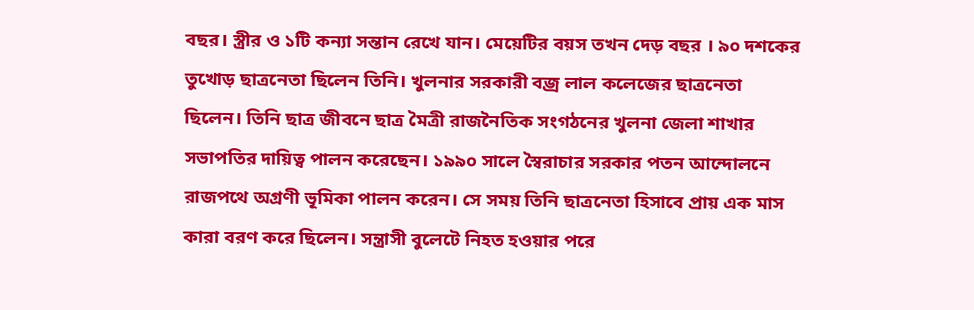বছর। স্ত্রীর ও ১টি কন্যা সন্তান রেখে যান। মেয়েটির বয়স তখন দেড় বছর । ৯০ দশকের তুখোড় ছাত্রনেতা ছিলেন তিনি। খুলনার সরকারী বজ্র লাল কলেজের ছাত্রনেতা ছিলেন। তিনি ছাত্র জীবনে ছাত্র মৈত্রী রাজনৈতিক সংগঠনের খুলনা জেলা শাখার সভাপতির দায়িত্ব পালন করেছেন। ১৯৯০ সালে স্বৈরাচার সরকার পতন আন্দোলনে রাজপথে অগ্রণী ভূমিকা পালন করেন। সে সময় তিনি ছাত্রনেতা হিসাবে প্রায় এক মাস কারা বরণ করে ছিলেন। সন্ত্রাসী বুলেটে নিহত হওয়ার পরে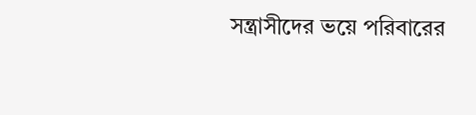সন্ত্রাসীদের ভয়ে পরিবারের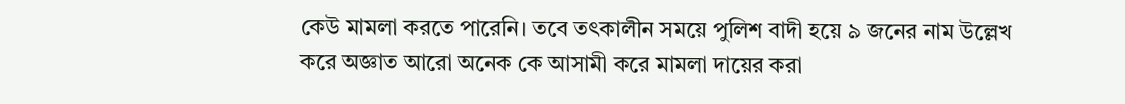কেউ মামলা করতে পারেনি। তবে তৎকালীন সময়ে পুলিশ বাদী হয়ে ৯ জনের নাম উল্লেখ করে অজ্ঞাত আরো অনেক কে আসামী করে মামলা দায়ের করা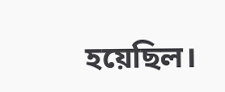হয়েছিল।